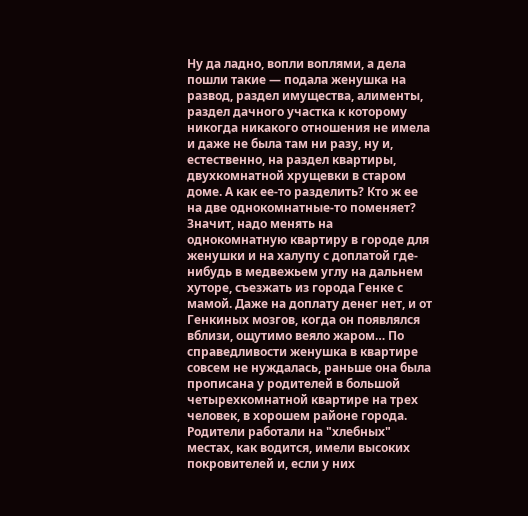Ну да ладно, вопли воплями, а дела пошли такие — подала женушка на развод, раздел имущества, алименты, раздел дачного участка к которому никогда никакого отношения не имела и даже не была там ни разу, ну и, естественно, на раздел квартиры, двухкомнатной хрущевки в старом доме. А как ее-то разделить? Кто ж ее на две однокомнатные-то поменяет? Значит, надо менять на однокомнатную квартиру в городе для женушки и на халупу с доплатой где-нибудь в медвежьем углу на дальнем хуторе, съезжать из города Генке с мамой. Даже на доплату денег нет, и от Генкиных мозгов, когда он появлялся вблизи, ощутимо веяло жаром… По справедливости женушка в квартире совсем не нуждалась, раньше она была прописана у родителей в большой четырехкомнатной квартире на трех человек, в хорошем районе города. Родители работали на "хлебных" местах, как водится, имели высоких покровителей и, если у них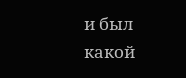и был какой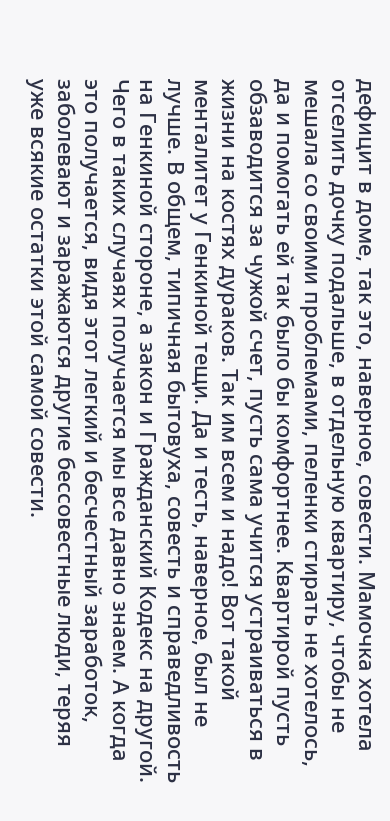дефицит в доме, так это, наверное, совести. Мамочка хотела отселить дочку подальше, в отдельную квартиру, чтобы не мешала со своими проблемами, пеленки стирать не хотелось, да и помогать ей так было бы комфортнее. Квартирой пусть обзаводится за чужой счет, пусть сама учится устраиваться в жизни на костях дураков. Так им всем и надо! Вот такой менталитет у Генкиной тещи. Да и тесть, наверное, был не лучше. В общем, типичная бытовуха, совесть и справедливость на Генкиной стороне, а закон и Гражданский Кодекс на другой. Чего в таких случаях получается мы все давно знаем. А когда это получается, видя этот легкий и бесчестный заработок, заболевают и заражаются другие бессовестные люди, теряя уже всякие остатки этой самой совести.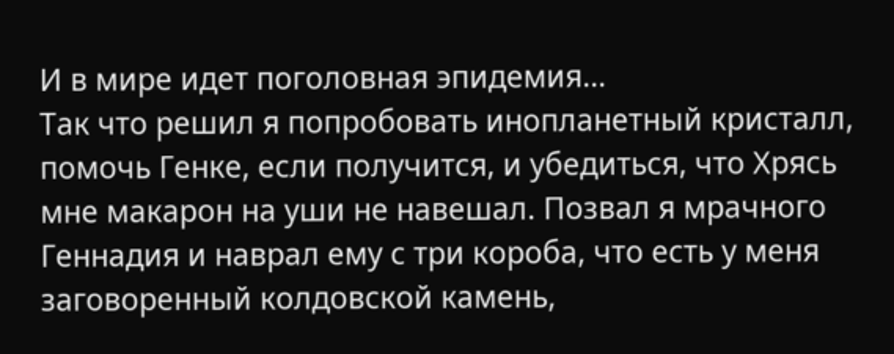И в мире идет поголовная эпидемия…
Так что решил я попробовать инопланетный кристалл, помочь Генке, если получится, и убедиться, что Хрясь мне макарон на уши не навешал. Позвал я мрачного Геннадия и наврал ему с три короба, что есть у меня заговоренный колдовской камень,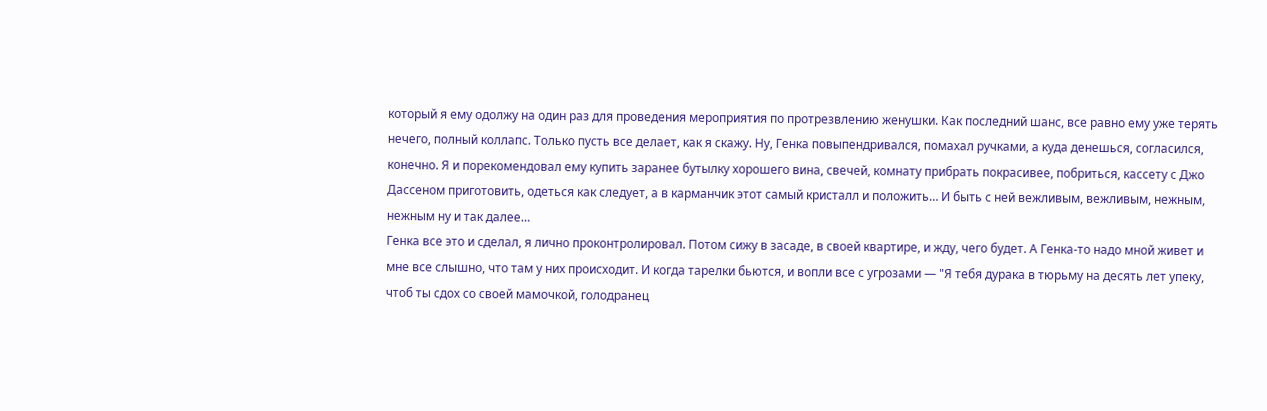который я ему одолжу на один раз для проведения мероприятия по протрезвлению женушки. Как последний шанс, все равно ему уже терять нечего, полный коллапс. Только пусть все делает, как я скажу. Ну, Генка повыпендривался, помахал ручками, а куда денешься, согласился, конечно. Я и порекомендовал ему купить заранее бутылку хорошего вина, свечей, комнату прибрать покрасивее, побриться, кассету с Джо Дассеном приготовить, одеться как следует, а в карманчик этот самый кристалл и положить… И быть с ней вежливым, вежливым, нежным, нежным ну и так далее…
Генка все это и сделал, я лично проконтролировал. Потом сижу в засаде, в своей квартире, и жду, чего будет. А Генка-то надо мной живет и мне все слышно, что там у них происходит. И когда тарелки бьются, и вопли все с угрозами — "Я тебя дурака в тюрьму на десять лет упеку, чтоб ты сдох со своей мамочкой, голодранец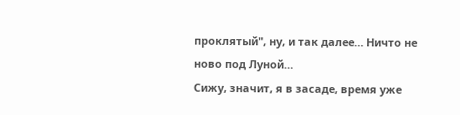проклятый", ну, и так далее… Ничто не ново под Луной…
Сижу, значит, я в засаде, время уже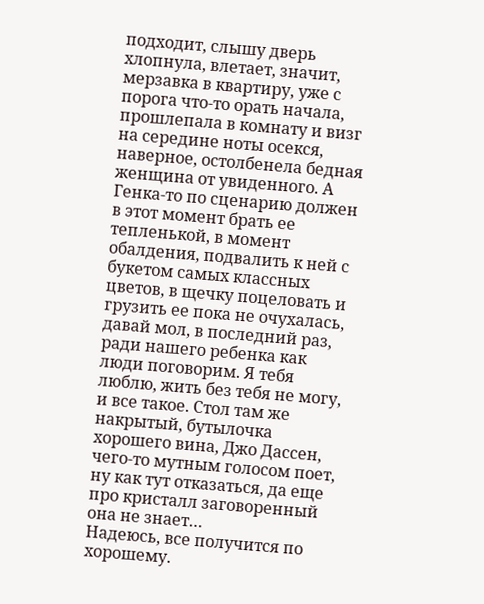подходит, слышу дверь хлопнула, влетает, значит, мерзавка в квартиру, уже с порога что-то орать начала, прошлепала в комнату и визг на середине ноты осекся, наверное, остолбенела бедная женщина от увиденного. А Генка-то по сценарию должен в этот момент брать ее тепленькой, в момент обалдения, подвалить к ней с букетом самых классных цветов, в щечку поцеловать и грузить ее пока не очухалась, давай мол, в последний раз, ради нашего ребенка как люди поговорим. Я тебя люблю, жить без тебя не могу, и все такое. Стол там же накрытый, бутылочка хорошего вина, Джо Дассен, чего-то мутным голосом поет, ну как тут отказаться, да еще про кристалл заговоренный она не знает…
Надеюсь, все получится по хорошему.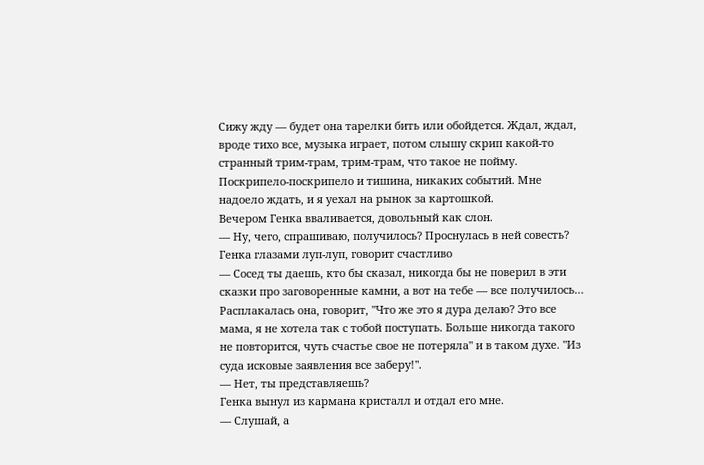Сижу жду — будет она тарелки бить или обойдется. Ждал, ждал, вроде тихо все, музыка играет, потом слышу скрип какой-то странный трим-трам, трим-трам, что такое не пойму. Поскрипело-поскрипело и тишина, никаких событий. Мне надоело ждать, и я уехал на рынок за картошкой.
Вечером Генка вваливается, довольный как слон.
— Ну, чего, спрашиваю, получилось? Проснулась в ней совесть?
Генка глазами луп-луп, говорит счастливо
— Сосед ты даешь, кто бы сказал, никогда бы не поверил в эти сказки про заговоренные камни, а вот на тебе — все получилось… Расплакалась она, говорит, "Что же это я дура делаю? Это все мама, я не хотела так с тобой поступать. Больше никогда такого не повторится, чуть счастье свое не потеряла" и в таком духе. "Из суда исковые заявления все заберу!".
— Нет, ты представляешь?
Генка вынул из кармана кристалл и отдал его мне.
— Слушай, а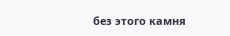без этого камня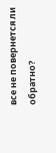все не повернется ли обратно?